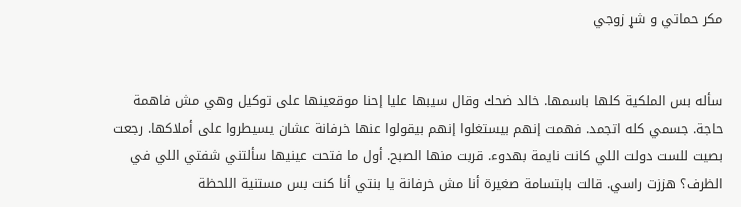مكر حماتي و شړ زوجي


سأله بس الملكية كلها باسمها. خالد ضحك وقال سيبها عليا إحنا موقعينها على توكيل وهي مش فاهمة حاجة. جسمي كله اتجمد. فهمت إنهم بيستغلوا إنهم بيقولوا عنها خرفانة عشان يسيطروا على أملاكها. رجعت بصيت للست دولت اللي كانت نايمة بهدوء. قربت منها الصبح. أول ما فتحت عينيها سألتني شفتي اللي في الظرف؟ هززت راسي. قالت بابتسامة صغيرة أنا مش خرفانة يا بنتي أنا كنت بس مستنية اللحظة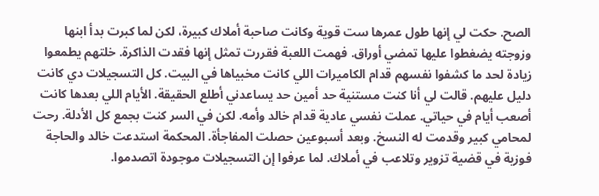الصح. حكت لي إنها طول عمرها ست قوية وكانت صاحبة أملاك كبيرة، لكن لما كبرت بدأ ابنها وزوجته يضغطوا عليها تمضي أوراق. فهمت اللعبة فقررت تمثل إنها فقدت الذاكرة. خلتهم يطمعوا زيادة لحد ما كشفوا نفسهم قدام الكاميرات اللي كانت مخبياها في البيت. كل التسجيلات دي كانت دليل عليهم. قالت لي أنا كنت مستنية حد أمين حد يساعدني أطلع الحقيقة. الأيام اللي بعدها كانت أصعب أيام في حياتي. عملت نفسي عادية قدام خالد وأمه. لكن في السر كنت بجمع كل الأدلة. رحت لمحامي كبير وقدمت له النسخ. وبعد أسبوعين حصلت المفاجأة. المحكمة استدعت خالد والحاجة فوزية في قضية تزوير وتلاعب في أملاك. لما عرفوا إن التسجيلات موجودة اتصدموا.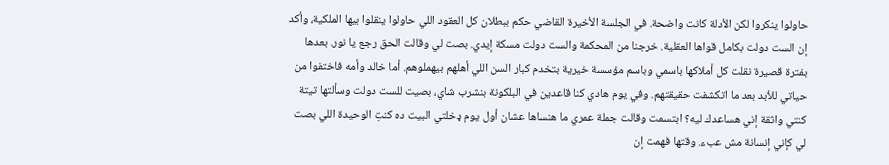حاولوا ينكروا لكن الأدلة كانت واضحة. في الجلسة الأخيرة القاضي حكم ببطلان كل العقود اللي حاولوا ينقلوا بيها الملكية، وأكد إن الست دولت بكامل قواها العقلية. خرجنا من المحكمة والست دولت مسكة إيدي. بصت لي وقالت الحق رجع يا نور. بعدها بفترة قصيرة نقلت كل أملاكها باسمي وباسم مؤسسة خيرية بتخدم كبار السن اللي أهلهم بيهملوهم. أما خالد وأمه فاختفوا من حياتي للأبد بعد ما اتكشفت حقيقتهم. وفي يوم هادي كنا قاعدين في البلكونة بنشرب شاي، بصيت للست دولت وسألتها تيتة كنتي واثقة إني هساعدك ليه؟ ابتسمت وقالت جملة عمري ما هنساها عشان أول يوم ډخلتي البيت ده كنتِ الوحيدة اللي بصت لي كإني إنسانة مش عبء. وقتها فهمت إن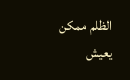الظلم ممكن يعيش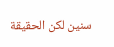سنين لكن الحقيقة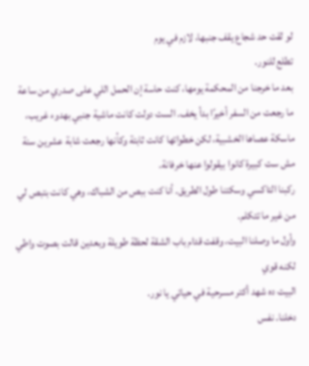لو لقت حد شجاع يقف جنبها، لازم في يوم
تطلع للنور.
بعد ما خرجنا من المحكمة يومها، كنت حاسة إن الحمل اللي على صدري من ساعة ما رجعت من السفر أخيرًا بدأ يخف. الست دولت كانت ماشية جنبي بهدوء غريب، ماسكة عصاها الخشبية، لكن خطواتها كانت ثابتة وكأنها رجعت شابة عشرين سنة مش ست كبيرة كانوا بيقولوا عنها خرفانة.
ركبنا التاكسي وسكتنا طول الطريق. أنا كنت ببص من الشباك، وهي كانت بتبص لي من غير ما تتكلم.
وأول ما وصلنا البيت، وقفت قدام باب الشقة لحظة طويلة وبعدين قالت بصوت واطي لكنه قوي
البيت ده شهد أكتر مسرحية في حياتي يا نور.
دخلنا. نفس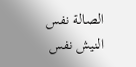الصالة نفس النيش نفس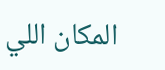المكان اللي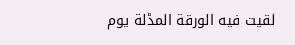لقيت فيه الورقة المڈلة يوم